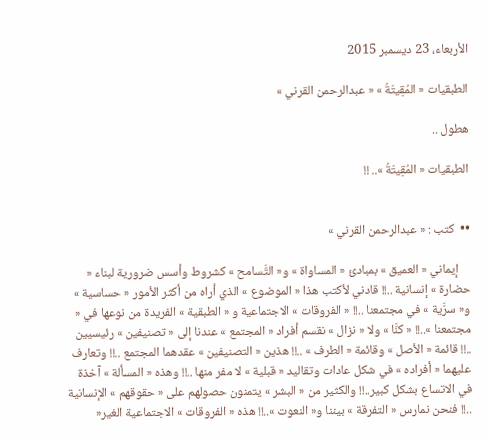الأربعاء، 23 ديسمبر 2015

الطبقيات « المُقِيتَةُ » « عبدالرحمن القرني »

هطول ..

الطبقيات « المُقِيتَةُ ».. !!


••  كتب : « عبدالرحمن القرني »

    إيماني « العميق » بمبادئ « المساواة » و« التَّسامح » كشروط وأسس ضرورية لبناء « حضارة » إنسانية ..!! قادني لأكتب هذا « الموضوع » الذي أراه من أكثر الأمور « حساسية » و« سرَّية » في مجتمعنا ..!! « الفروقات » الاجتماعية و « الطبقية » الفريدة من نوعها في « مجتمعنا »..!! « كنَّا » ولا « نزال » نقسم أفراد « المجتمع » عندنا إلى « تصنيفين » رئيسيين ..!! قائمة « الأصل » وقائمة « الطرف » ..!! هذين « التصنيفين » عقدهما المجتمع ..!! وتعارف عليهما « أفراده » في شكل عادات وتقاليد « قبلية » لا مفر منها ..!! وهذه « المسألة » آخذة في الاتساع بشكل كبير..!! والكثير من « البشر » يتمنون حصولهم على « حقوقهم » الإنسانية ..!! فنحن نمارس « التفرقة » بيننا و« النعوت »..!! هذه « الفروقات » الاجتماعية الغير«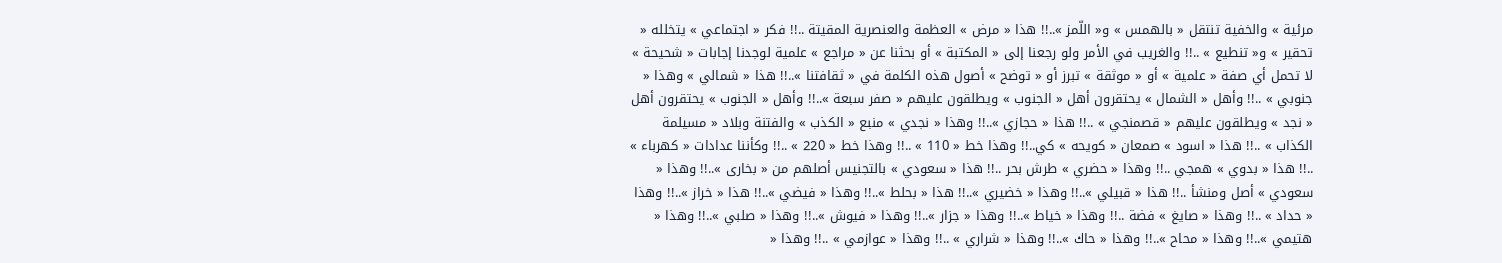مرئية » والخفية تنتقل « بالهمس » و« اللّمز »..!! هذا « مرض » العظمة والعنصرية المقيتة ..!! فكر « اجتماعي » يتخلله « تحقير » و« تنطيع » ..!! والغريب في الأمر ولو رجعنا إلى « المكتبة » أو بحثنا عن « مراجع » علمية لوجدنا إجابات « شحيحة » لا تحمل أي صفة « علمية » أو « موثقة » تبرز أو « توضح » أصول هذه الكلمة في « ثقافتنا »..!! هذا « شمالي » وهذا « جنوبي » ..!! وأهل « الشمال » يحتقرون أهل « الجنوب » ويطلقون عليهم « صفر سبعة »..!! وأهل « الجنوب » يحتقرون أهل « نجد » ويطلقون عليهم « قصمنجي » ..!! هذا « حجازي »..!! وهذا « نجدي » منبع « الكذب » والفتنة وبلاد « مسيلمة الكذاب » ..!! هذا « اسود » صمعان « كويحه » كي..!! وهذا خط « 110 » ..!! وهذا خط « 220 » ..!! وكأننا عدادات « كهرباء » ..!! هذا « بدوي » همجي ..!! وهذا « حضري » طرش بحر ..!! هذا « سعودي » بالتجنيس أصلهم من « بخارى »..!! وهذا « سعودي » أصل ومنشأ ..!! هذا « قبيلي »..!! وهذا « خضيري »..!! هذا « بحلط »..!! وهذا « فيضي »..!! هذا « خراز »..!! وهذا « حداد » ..!! وهذا « صايغ » فضة ..!! وهذا « خياط »..!! وهذا « جزار »..!! وهذا « فيوش »..!! وهذا « صلبي »..!! وهذا « هتيمي »..!! وهذا « محاح »..!! وهذا « حاك »..!! وهذا « شراري » ..!! وهذا « عوازمي » ..!! وهذا «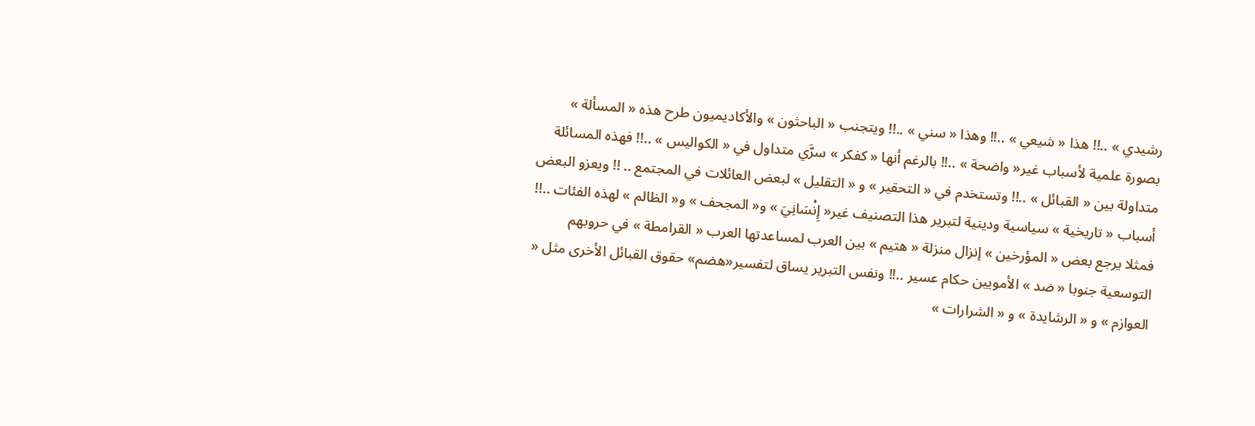رشيدي » ..!! هذا « شيعي » ..!! وهذا « سني » ..!! ويتجنب « الباحثون » والأكاديميون طرح هذه « المسألة » بصورة علمية لأسباب غير« واضحة » ..!! بالرغم أنها « كفكر » سرَّي متداول في « الكواليس » ..!! فهذه المسائلة متداولة بين « القبائل » ..!! وتستخدم في « التحقير » و « التقليل » لبعض العائلات في المجتمع .. !! ويعزو البعض أسباب « تاريخية » سياسية ودينية لتبرير هذا التصنيف غير« إِنْسَانِيَ » و« المجحف » و« الظالم » لهذه الفئات ..!! فمثلا يرجع بعض « المؤرخين » إنزال منزلة « هتيم » بين العرب لمساعدتها العرب « القرامطة » في حروبهم التوسعية جنوبا « ضد » الأمويين حكام عسير ..!! ونفس التبرير يساق لتفسير«هضم» حقوق القبائل الأخرى مثل « العوازم » و « الرشايدة » و « الشرارات »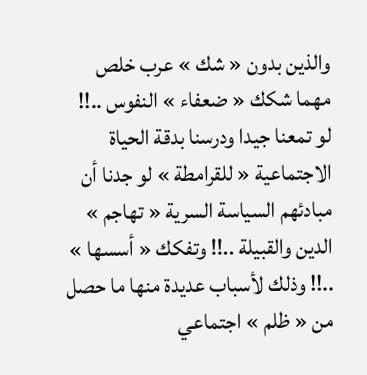والذين بدون « شك » عرب خلص مهما شكك « ضعفاء » النفوس ..!! لو تمعنا جيدا ودرسنا بدقة الحياة الاجتماعية « للقرامطة » لو جدنا أن مبادئهم السياسة السرية « تهاجم » الدين والقبيلة ..!! وتفكك « أسسها » ..!! وذلك لأسباب عديدة منها ما حصل من « ظلم » اجتماعي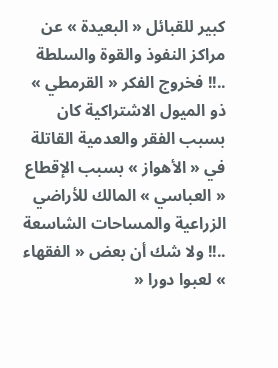كبير للقبائل « البعيدة » عن مراكز النفوذ والقوة والسلطة ..!! فخروج الفكر « القرمطي » ذو الميول الاشتراكية كان بسبب الفقر والعدمية القاتلة في « الأهواز » بسبب الإقطاع « العباسي » المالك للأراضي الزراعية والمساحات الشاسعة ..!! ولا شك أن بعض « الفقهاء » لعبوا دورا «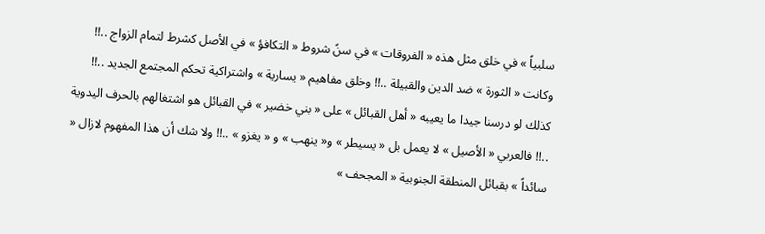سلبياً » في خلق مثل هذه « الفروقات » في سنً شروط « التكافؤ » في الأصل كشرط لتمام الزواج ..!! وكانت « الثورة » ضد الدين والقبيلة ..!! وخلق مفاهيم « يسارية » واشتراكية تحكم المجتمع الجديد ..!! كذلك لو درسنا جيدا ما يعيبه « أهل القبائل » على « بني خضير » في القبائل هو اشتغالهم بالحرف اليدوية ..!! فالعربي « الأصيل » لا يعمل بل « يسيطر » و« ينهب » و « يغزو » ..!! ولا شك أن هذا المفهوم لازال « سائداً » بقبائل المنطقة الجنوبية « المجحف »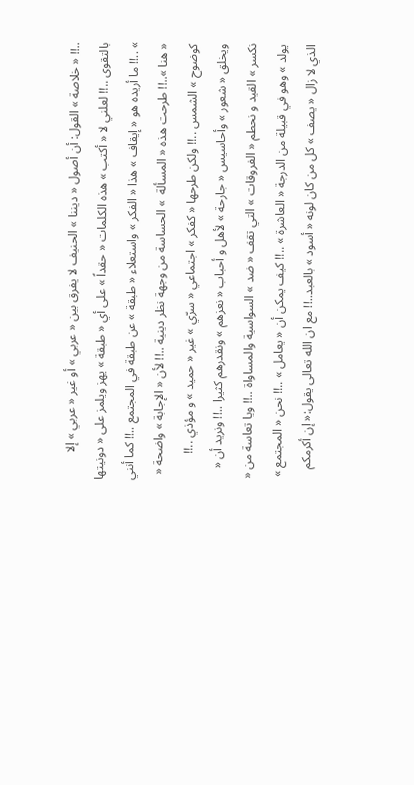..!! « خلاصة » القول: أن أصول « ديننا » الحنيف لا يفرق بين « عربي » أو غير « عربي » إلا بالتقوى ..!! لعلني لا « أكتب » هذه الكلمات « حقداً » على أي « طبقة » يهز ويلمز على « دونيتها » ..!! ما أريده هو « إيقاف » هذا « الفكر » واستعلاء « طبقة » عن طبقة في المجتمع ..!! كما أنني « هنا »..!! طرحت هذه « المسألة  » الحساسة من وجهة نظر دينية ..!! لأن « الإجابة » واضحة « كوضوح » الشمس ..!! ولكن طرحها « كفكر » اجتماعي « سرّي » غير « حميد » و مؤذي ..!! ويخلق « شعور » وأحاسيس « جارحة » لأهل و أحباب « نعزهم » ونقدرهم كثيرا ..!! ونريد أن « نكسر » القيد و نحطم « الفروقات » التي تقف « ضد » السواسية والمساواة ..!! ويا تعاسة من « يولد » وهو في قبيلة من الدرجة « العاشرة » ..!! كيف يمكن أن « يعامل » ..!! نحن « المجتمع » الذي لا زال « يصف » كل من كان لونه « أسود » بالعبد..!! مع ان الله تعالى يقول:« إن أكرمكم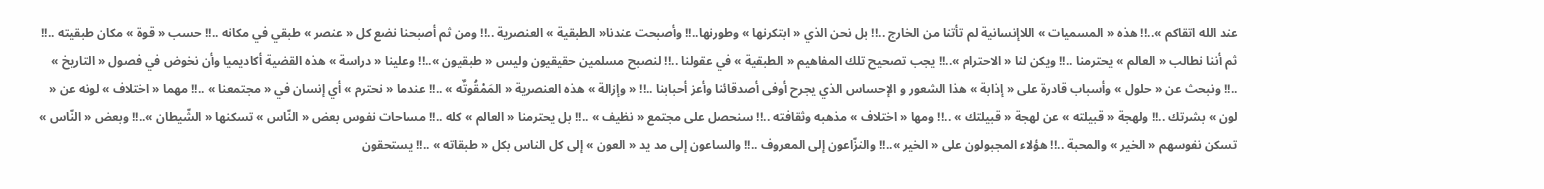عند الله اتقاكم »..!! هذه « المسميات » اللاإنسانية لم تأتنا من الخارج ..!! بل نحن الذي « ابتكرنها » وطورنها..!! وأصبحت عندنا« الطبقية » العنصرية ..!! ومن ثم أصبحنا نضع كل « عنصر » طبقي في مكانه ..!! حسب « قوة » مكان طبقيته ..!! ثم أننا نطالب « العالم » يحترمنا ..!! ويكن لنا « الاحترام »..!! يجب تصحيح تلك المفاهيم « الطبقية » في عقولنا ..!! لنصبح مسلمين حقيقيون وليس « طبقيون »..!! وعلينا « دراسة » هذه القضية أكاديميا وأن نخوض في فصول « التاريخ » ..!! ونبحث عن « حلول » وأسباب قادرة على « إذابة » هذا الشعور و الإحساس الذي يجرح أوفى أصدقائنا وأعز أحبابنا ..!! « وإزالة » هذه العنصرية « المَمْقُوتٌه » ..!! عندما « نحترم » أي إنسان في « مجتمعنا » ..!! مهما « اختلاف » لونه عن « لون » بشرتك ..!! ولهجة « قبيلته » عن لهجة « قبيلتك » ..!! ومها « اختلاف » مذهبه وثقافته ..!! سنحصل على مجتمع « نظيف » ..!! بل يحترمنا « العالم » كله ..!! مساحات نفوس بعض « النّاس » تسكنها « الشّيطان »..!! وبعض « النّاس » تسكن نفوسهم « الخير » والمحبة ..!! هؤلاء المجبولون على « الخير »..!! والنزّاعون إلى المعروف ..!! والساعون إلى مد يد « العون » إلى كل الناس بكل « طبقاته » ..!! يستحقون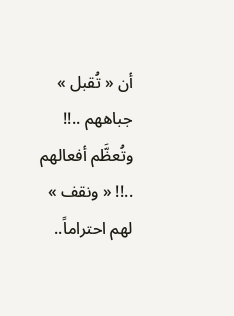أن « تُقبل » جباههم ..!! وتُعظَّم أفعالهم ..!! « ونقف » لهم احتراماً..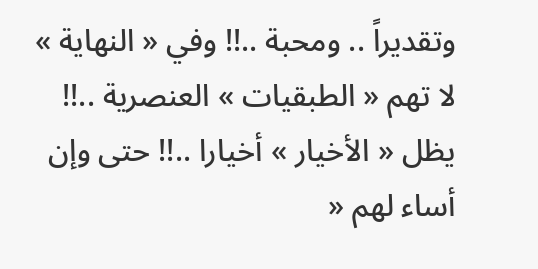وتقديراً .. ومحبة ..!! وفي « النهاية » لا تهم « الطبقيات » العنصرية ..!! يظل « الأخيار » أخيارا ..!! حتى وإن أساء لهم «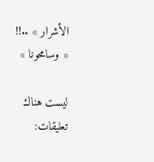الأشرار » ..!! « وسامحونا »

ليست هناك تعليقات: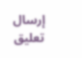إرسال تعليق